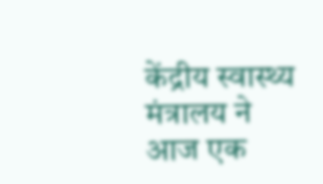केंद्रीय स्वास्थ्य मंत्रालय ने आज एक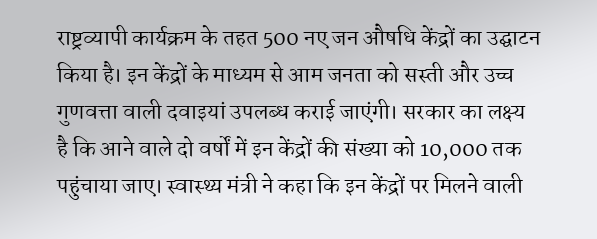राष्ट्रव्यापी कार्यक्रम के तहत 500 नए जन औषधि केंद्रों का उद्घाटन किया है। इन केंद्रों के माध्यम से आम जनता को सस्ती और उच्च गुणवत्ता वाली दवाइयां उपलब्ध कराई जाएंगी। सरकार का लक्ष्य है कि आने वाले दो वर्षों में इन केंद्रों की संख्या को 10,000 तक पहुंचाया जाए। स्वास्थ्य मंत्री ने कहा कि इन केंद्रों पर मिलने वाली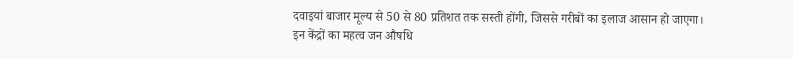दवाइयां बाजार मूल्य से 50 से 80 प्रतिशत तक सस्ती होंगी, जिससे गरीबों का इलाज आसान हो जाएगा।
इन केंद्रों का महत्व जन औषधि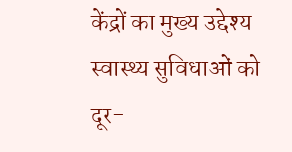केंद्रों का मुख्य उद्देश्य स्वास्थ्य सुविधाओं को दूर-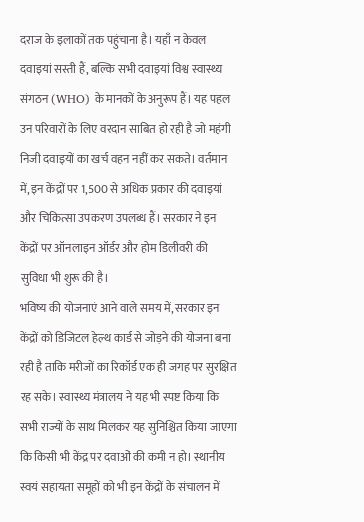दराज के इलाकों तक पहुंचाना है। यहाँ न केवल दवाइयां सस्ती हैं, बल्कि सभी दवाइयां विश्व स्वास्थ्य संगठन (WHO) के मानकों के अनुरूप हैं। यह पहल उन परिवारों के लिए वरदान साबित हो रही है जो महंगी निजी दवाइयों का खर्च वहन नहीं कर सकते। वर्तमान में, इन केंद्रों पर 1,500 से अधिक प्रकार की दवाइयां और चिकित्सा उपकरण उपलब्ध हैं। सरकार ने इन केंद्रों पर ऑनलाइन ऑर्डर और होम डिलीवरी की सुविधा भी शुरू की है।
भविष्य की योजनाएं आने वाले समय में, सरकार इन केंद्रों को डिजिटल हेल्थ कार्ड से जोड़ने की योजना बना रही है ताकि मरीजों का रिकॉर्ड एक ही जगह पर सुरक्षित रह सके। स्वास्थ्य मंत्रालय ने यह भी स्पष्ट किया कि सभी राज्यों के साथ मिलकर यह सुनिश्चित किया जाएगा कि किसी भी केंद्र पर दवाओं की कमी न हो। स्थानीय स्वयं सहायता समूहों को भी इन केंद्रों के संचालन में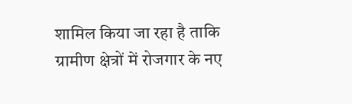शामिल किया जा रहा है ताकि ग्रामीण क्षेत्रों में रोजगार के नए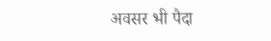अवसर भी पैदा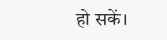हो सकें।